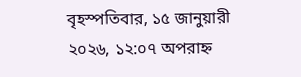বৃহস্পতিবার, ১৫ জানুয়ারী ২০২৬, ১২:০৭ অপরাহ্ন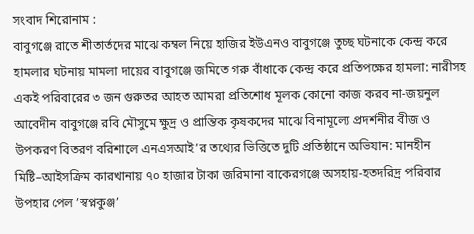সংবাদ শিরোনাম :
বাবুগঞ্জে রাতে শীতার্তদের মাঝে কম্বল নিয়ে হাজির ইউএনও বাবুগঞ্জে তুচ্ছ ঘটনাকে কেন্দ্র করে হামলার ঘটনায় মামলা দায়ের বাবুগঞ্জে জমিতে গরু বাঁধাকে কেন্দ্র করে প্রতিপক্ষের হামলা: নারীসহ একই পরিবারের ৩ জন গুরুতর আহত আমরা প্রতিশোধ মূলক কোনো কাজ করব না-জয়নুল আবেদীন বাবুগঞ্জে রবি মৌসুমে ক্ষুদ্র ও প্রান্তিক কৃষকদের মাঝে বিনামূল্যে প্রদর্শনীর বীজ ও উপকরণ বিতরণ বরিশালে এনএসআই’র তথ্যের ভিত্তিতে দুটি প্রতিষ্ঠানে অভিযান: মানহীন মিষ্টি–আইসক্রিম কারখানায় ৭০ হাজার টাকা জরিমানা বাকেরগঞ্জে অসহায়-হতদরিদ্র পরিবার উপহার পেল ’স্বপ্নকুঞ্জ’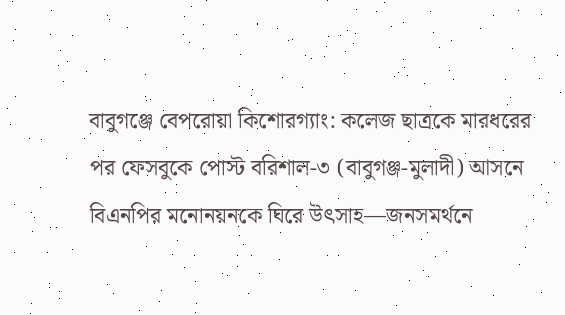বাবুগঞ্জে বেপরোয়া কিশোরগ্যাং: কলেজ ছাত্রকে মারধরের পর ফেসবুকে পোস্ট বরিশাল-৩ (বাবুগঞ্জ-মুলাদী) আসনে বিএনপির মনোনয়নকে ঘিরে উৎসাহ—জনসমর্থনে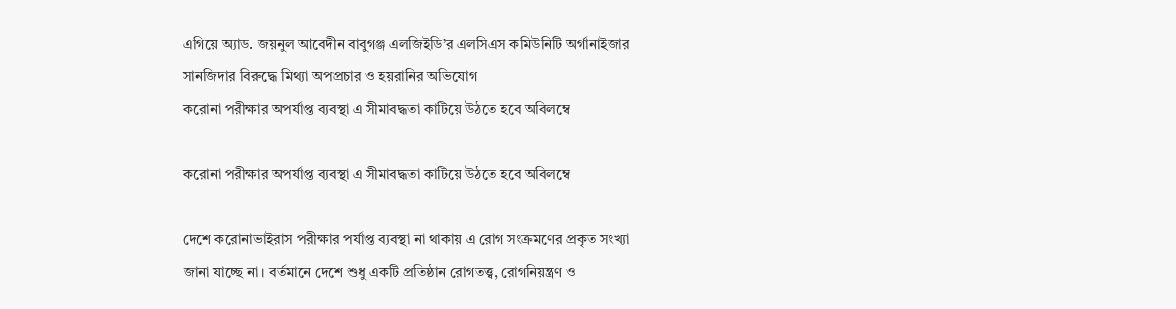এগিয়ে অ্যাড. জয়নুল আবেদীন বাবুগঞ্জ এলজিইডি’র এলসিএস কমিউনিটি অর্গানাইজার সানজিদার বিরুদ্ধে মিথ্যা অপপ্রচার ও হয়রানির অভিযোগ
করোনা পরীক্ষার অপর্যাপ্ত ব্যবস্থা এ সীমাবদ্ধতা কাটিয়ে উঠতে হবে অবিলম্বে

করোনা পরীক্ষার অপর্যাপ্ত ব্যবস্থা এ সীমাবদ্ধতা কাটিয়ে উঠতে হবে অবিলম্বে

দেশে করোনাভাইরাস পরীক্ষার পর্যাপ্ত ব্যবস্থা না থাকায় এ রোগ সংক্রমণের প্রকৃত সংখ্যা জানা যাচ্ছে না। বর্তমানে দেশে শুধু একটি প্রতিষ্ঠান রোগতত্ত্ব, রোগনিয়ন্ত্রণ ও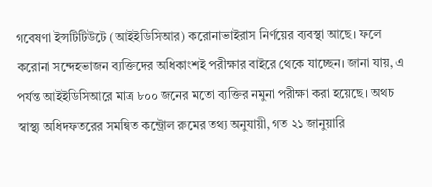গবেষণা ইন্সটিটিউটে (আইইডিসিআর) করোনাভাইরাস নির্ণয়ের ব্যবস্থা আছে। ফলে করোনা সন্দেহভাজন ব্যক্তিদের অধিকাংশই পরীক্ষার বাইরে থেকে যাচ্ছেন। জানা যায়, এ পর্যন্ত আইইডিসিআরে মাত্র ৮০০ জনের মতো ব্যক্তির নমুনা পরীক্ষা করা হয়েছে। অথচ স্বাস্থ্য অধিদফতরের সমন্বিত কন্ট্রোল রুমের তথ্য অনুযায়ী, গত ২১ জানুয়ারি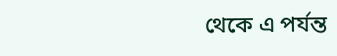থেকে এ পর্যন্ত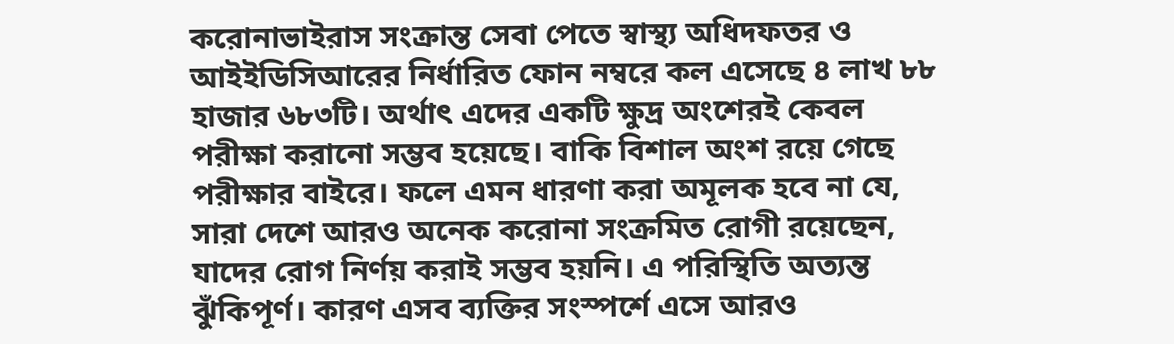করোনাভাইরাস সংক্রান্ত সেবা পেতে স্বাস্থ্য অধিদফতর ও আইইডিসিআরের নির্ধারিত ফোন নম্বরে কল এসেছে ৪ লাখ ৮৮ হাজার ৬৮৩টি। অর্থাৎ এদের একটি ক্ষুদ্র অংশেরই কেবল পরীক্ষা করানো সম্ভব হয়েছে। বাকি বিশাল অংশ রয়ে গেছে পরীক্ষার বাইরে। ফলে এমন ধারণা করা অমূলক হবে না যে, সারা দেশে আরও অনেক করোনা সংক্রমিত রোগী রয়েছেন, যাদের রোগ নির্ণয় করাই সম্ভব হয়নি। এ পরিস্থিতি অত্যন্ত ঝুঁকিপূর্ণ। কারণ এসব ব্যক্তির সংস্পর্শে এসে আরও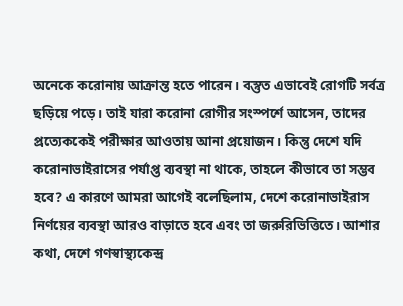অনেকে করোনায় আক্রান্ত হতে পারেন। বস্তুত এভাবেই রোগটি সর্বত্র ছড়িয়ে পড়ে। তাই যারা করোনা রোগীর সংস্পর্শে আসেন, তাদের প্রত্যেককেই পরীক্ষার আওতায় আনা প্রয়োজন। কিন্তু দেশে যদি করোনাভাইরাসের পর্যাপ্ত ব্যবস্থা না থাকে, তাহলে কীভাবে তা সম্ভব হবে? এ কারণে আমরা আগেই বলেছিলাম, দেশে করোনাভাইরাস নির্ণয়ের ব্যবস্থা আরও বাড়াতে হবে এবং তা জরুরিভিত্তিতে। আশার কথা, দেশে গণস্বাস্থ্যকেন্দ্র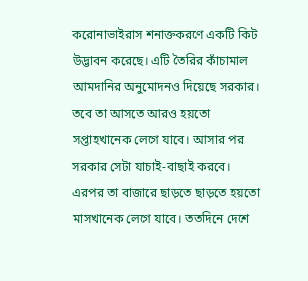করোনাভাইরাস শনাক্তকরণে একটি কিট উদ্ভাবন করেছে। এটি তৈরির কাঁচামাল আমদানির অনুমোদনও দিয়েছে সরকার। তবে তা আসতে আরও হয়তো সপ্তাহখানেক লেগে যাবে। আসার পর সরকার সেটা যাচাই-বাছাই করবে। এরপর তা বাজারে ছাড়তে ছাড়তে হয়তো মাসখানেক লেগে যাবে। ততদিনে দেশে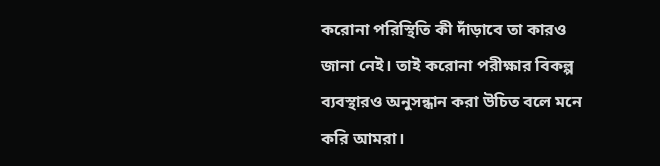করোনা পরিস্থিতি কী দাঁড়াবে তা কারও জানা নেই। তাই করোনা পরীক্ষার বিকল্প ব্যবস্থারও অনুসন্ধান করা উচিত বলে মনে করি আমরা।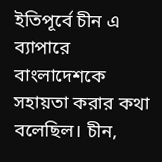ইতিপূর্বে চীন এ ব্যাপারে বাংলাদেশকে সহায়তা করার কথা বলেছিল। চীন,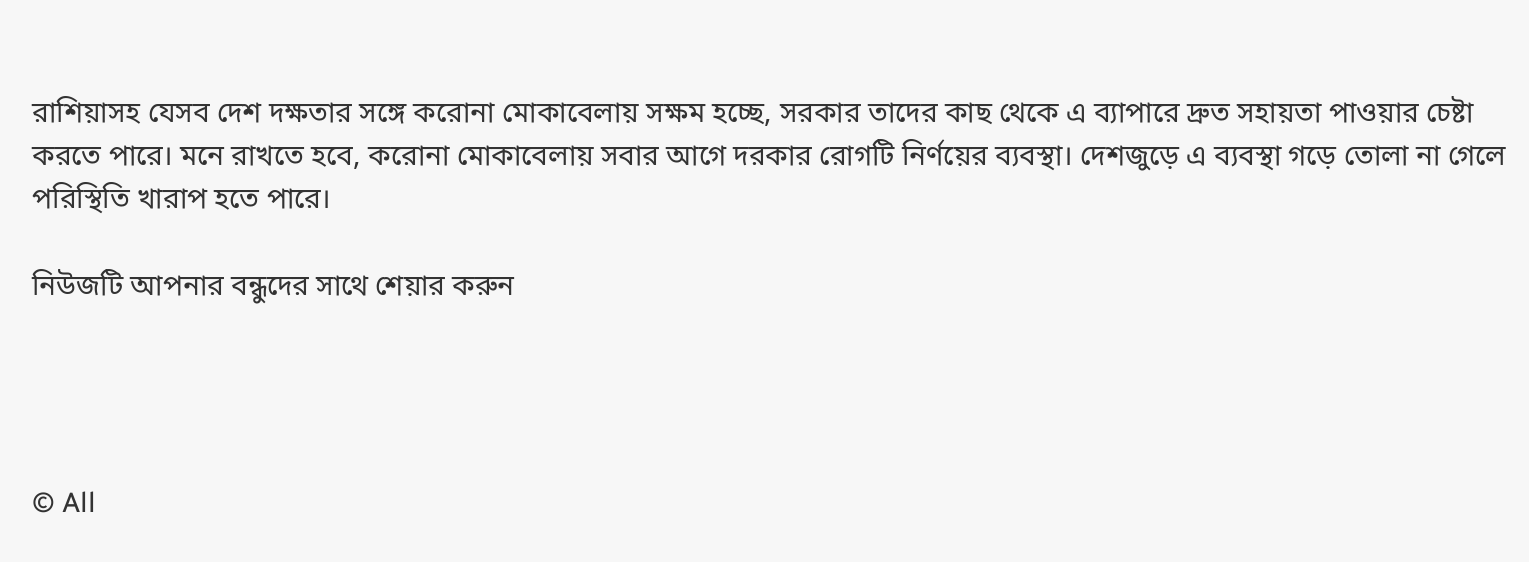রাশিয়াসহ যেসব দেশ দক্ষতার সঙ্গে করোনা মোকাবেলায় সক্ষম হচ্ছে, সরকার তাদের কাছ থেকে এ ব্যাপারে দ্রুত সহায়তা পাওয়ার চেষ্টা করতে পারে। মনে রাখতে হবে, করোনা মোকাবেলায় সবার আগে দরকার রোগটি নির্ণয়ের ব্যবস্থা। দেশজুড়ে এ ব্যবস্থা গড়ে তোলা না গেলে পরিস্থিতি খারাপ হতে পারে।

নিউজটি আপনার বন্ধুদের সাথে শেয়ার করুন




© All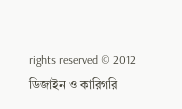rights reserved © 2012
ডিজাইন ও কারিগরি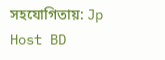সহযোগিতায়: Jp Host BD